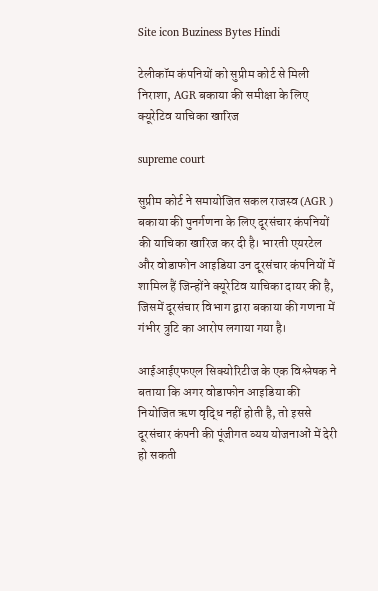Site icon Buziness Bytes Hindi

टेलीकॉम कंपनियों को सुप्रीम कोर्ट से मिली निराशा, AGR बकाया की समीक्षा के लिए क्यूरेटिव याचिका खारिज

supreme court

सुप्रीम कोर्ट ने समायोजित सकल राजस्व (AGR ) बकाया की पुनर्गणना के लिए दूरसंचार कंपनियों की याचिका खारिज कर दी है। भारती एयरटेल और वोडाफोन आइडिया उन दूरसंचार कंपनियों में शामिल हैं जिन्होंने क्यूरेटिव याचिका दायर की है, जिसमें दूरसंचार विभाग द्वारा बकाया की गणना में गंभीर त्रुटि का आरोप लगाया गया है।

आईआईएफएल सिक्योरिटीज के एक विश्लेषक ने बताया कि अगर वोडाफोन आइडिया की नियोजित ऋण वृद्धि नहीं होती है, तो इससे दूरसंचार कंपनी की पूंजीगत व्यय योजनाओं में देरी हो सकती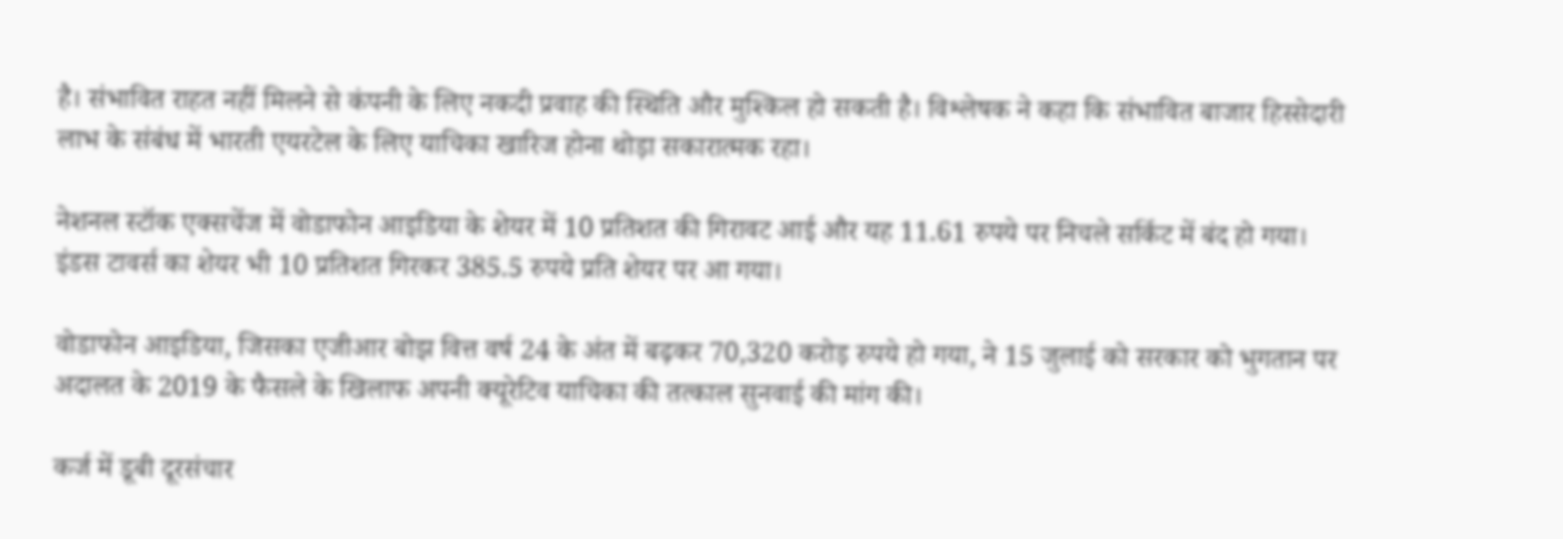है। संभावित राहत नहीं मिलने से कंपनी के लिए नकदी प्रवाह की स्थिति और मुश्किल हो सकती है। विश्लेषक ने कहा कि संभावित बाजार हिस्सेदारी लाभ के संबंध में भारती एयरटेल के लिए याचिका खारिज होना थोड़ा सकारात्मक रहा।

नेशनल स्टॉक एक्सचेंज में वोडाफोन आइडिया के शेयर में 10 प्रतिशत की गिरावट आई और यह 11.61 रुपये पर निचले सर्किट में बंद हो गया। इंडस टावर्स का शेयर भी 10 प्रतिशत गिरकर 385.5 रुपये प्रति शेयर पर आ गया।

वोडाफोन आइडिया, जिसका एजीआर बोझ वित्त वर्ष 24 के अंत में बढ़कर 70,320 करोड़ रुपये हो गया, ने 15 जुलाई को सरकार को भुगतान पर अदालत के 2019 के फैसले के खिलाफ अपनी क्यूरेटिव याचिका की तत्काल सुनवाई की मांग की।

कर्ज में डूबी दूरसंचार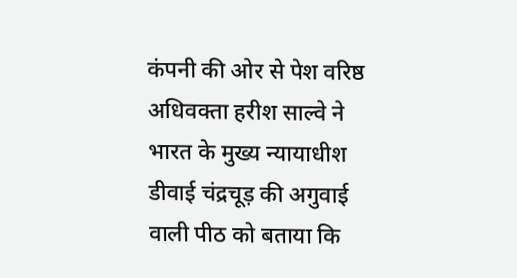कंपनी की ओर से पेश वरिष्ठ अधिवक्ता हरीश साल्वे ने भारत के मुख्य न्यायाधीश डीवाई चंद्रचूड़ की अगुवाई वाली पीठ को बताया कि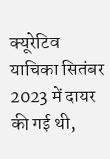क्यूरेटिव याचिका सितंबर 2023 में दायर की गई थी,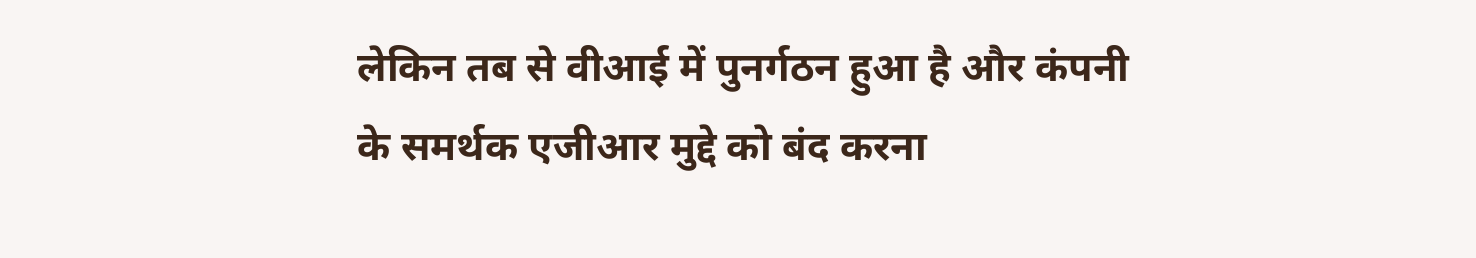लेकिन तब से वीआई में पुनर्गठन हुआ है और कंपनी के समर्थक एजीआर मुद्दे को बंद करना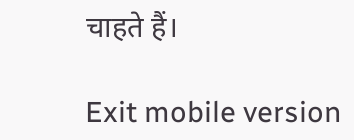चाहते हैं।

Exit mobile version